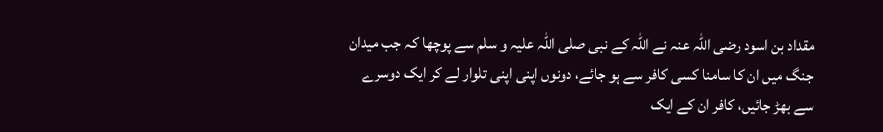مقداد بن اسود رضی اللہ عنہ نے اللہ کے نبی صلی اللہ علیہ و سلم سے پوچھا کہ جب میدان جنگ میں ان کا سامنا کسی کافر سے ہو جائے، دونوں اپنی اپنی تلوار لے کر ایک دوسرے سے بھڑ جائيں، کافر ان کے ایک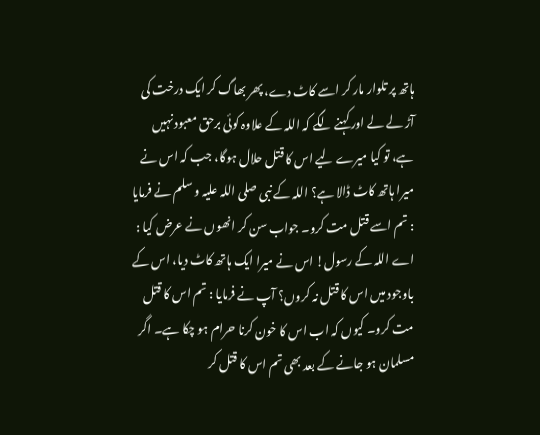ہاتھ پر تلوار مار کر اسے کاٹ دے، پھر بھاگ کر ایک درخت کی آڑ لے لے اور کہنے لگے کہ اللہ کے علاوہ کوئی برحق معبود نہيں ہے، تو کیا میرے لیے اس کا قتل حلال ہوگا، جب کہ اس نے میرا ہاتھ کاٹ ڈالا ہے؟ اللہ کے نبی صلی اللہ علیہ و سلم نے فرمایا : تم اسے قتل مت کرو۔ جواب سن کر انھوں نے عرض کیا : اے اللہ کے رسول! اس نے میرا ایک ہاتھ کاٹ دیا، اس کے باوجود میں اس کا قتل نہ کروں؟ آپ نے فرمایا : تم اس کا قتل مت کرو۔ کیوں کہ اب اس کا خون کرنا حرام ہو چکا ہے۔ اگر مسلمان ہو جانے کے بعد بھی تم اس کا قتل کر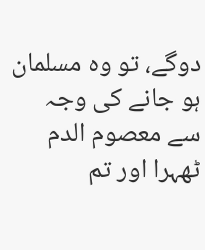دوگے، تو وہ مسلمان ہو جانے کی وجہ سے معصوم الدم ٹھہرا اور تم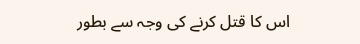اس کا قتل کرنے کی وجہ سے بطور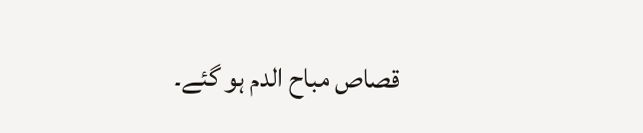قصاص مباح الدم ہو گئے۔